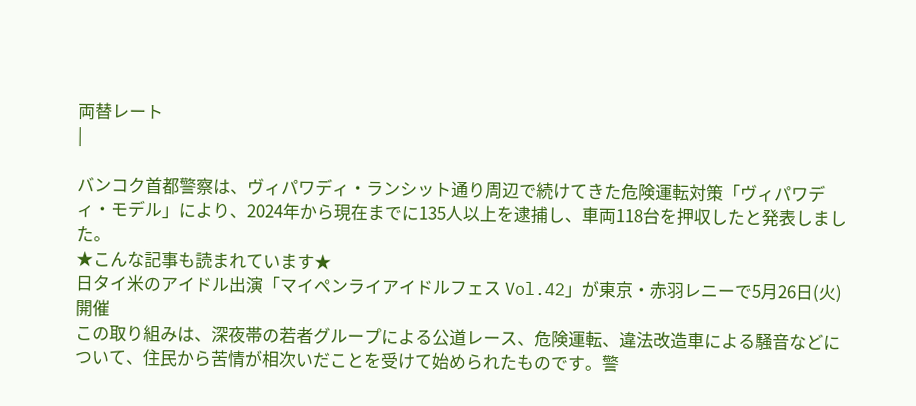両替レート
|

バンコク首都警察は、ヴィパワディ・ランシット通り周辺で続けてきた危険運転対策「ヴィパワディ・モデル」により、2024年から現在までに135人以上を逮捕し、車両118台を押収したと発表しました。
★こんな記事も読まれています★
日タイ米のアイドル出演「マイペンライアイドルフェス Vol.42」が東京・赤羽レニーで5月26日(火)開催
この取り組みは、深夜帯の若者グループによる公道レース、危険運転、違法改造車による騒音などについて、住民から苦情が相次いだことを受けて始められたものです。警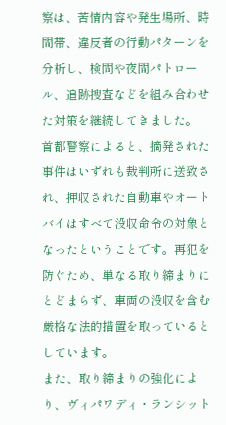察は、苦情内容や発生場所、時間帯、違反者の行動パターンを分析し、検問や夜間パトロール、追跡捜査などを組み合わせた対策を継続してきました。
首都警察によると、摘発された事件はいずれも裁判所に送致され、押収された自動車やオートバイはすべて没収命令の対象となったということです。再犯を防ぐため、単なる取り締まりにとどまらず、車両の没収を含む厳格な法的措置を取っているとしています。
また、取り締まりの強化により、ヴィパワディ・ランシット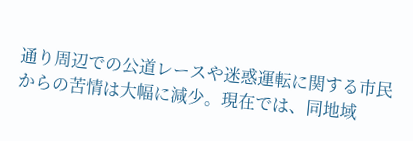通り周辺での公道レースや迷惑運転に関する市民からの苦情は大幅に減少。現在では、同地域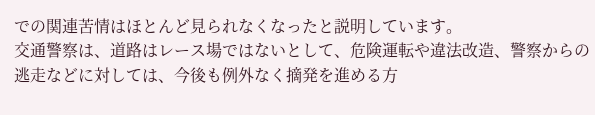での関連苦情はほとんど見られなくなったと説明しています。
交通警察は、道路はレース場ではないとして、危険運転や違法改造、警察からの逃走などに対しては、今後も例外なく摘発を進める方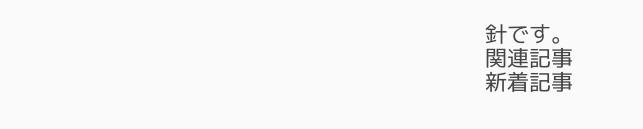針です。
関連記事
新着記事